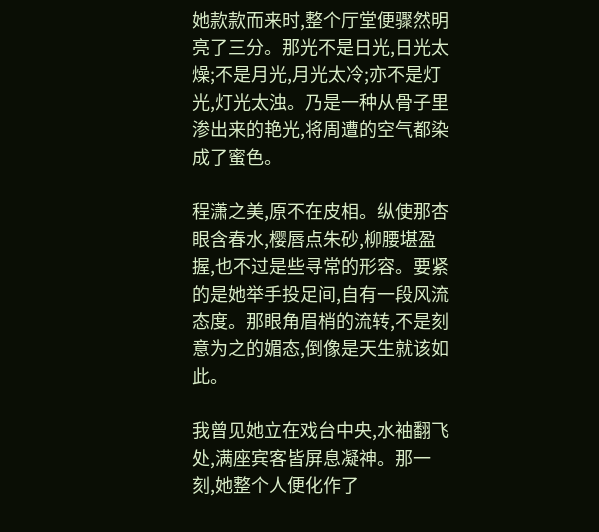她款款而来时,整个厅堂便骤然明亮了三分。那光不是日光,日光太燥;不是月光,月光太冷;亦不是灯光,灯光太浊。乃是一种从骨子里渗出来的艳光,将周遭的空气都染成了蜜色。

程潇之美,原不在皮相。纵使那杏眼含春水,樱唇点朱砂,柳腰堪盈握,也不过是些寻常的形容。要紧的是她举手投足间,自有一段风流态度。那眼角眉梢的流转,不是刻意为之的媚态,倒像是天生就该如此。

我曾见她立在戏台中央,水袖翻飞处,满座宾客皆屏息凝神。那一刻,她整个人便化作了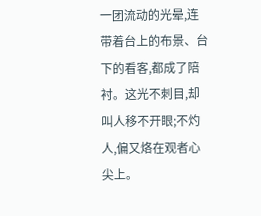一团流动的光晕,连带着台上的布景、台下的看客,都成了陪衬。这光不刺目,却叫人移不开眼;不灼人,偏又烙在观者心尖上。